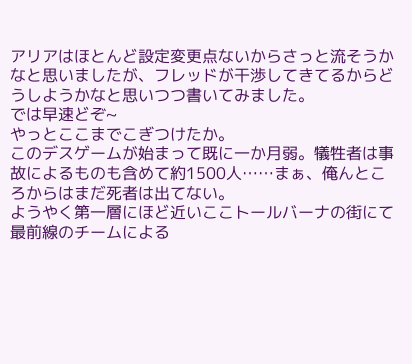アリアはほとんど設定変更点ないからさっと流そうかなと思いましたが、フレッドが干渉してきてるからどうしようかなと思いつつ書いてみました。
では早速どぞ~
やっとここまでこぎつけたか。
このデスゲームが始まって既に一か月弱。犠牲者は事故によるものも含めて約1500人……まぁ、俺んところからはまだ死者は出てない。
ようやく第一層にほど近いここトールバーナの街にて最前線のチームによる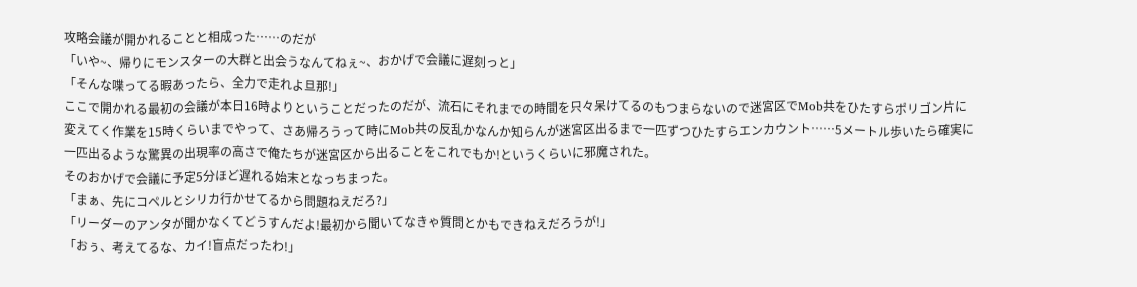攻略会議が開かれることと相成った……のだが
「いや~、帰りにモンスターの大群と出会うなんてねぇ~、おかげで会議に遅刻っと」
「そんな喋ってる暇あったら、全力で走れよ旦那!」
ここで開かれる最初の会議が本日16時よりということだったのだが、流石にそれまでの時間を只々呆けてるのもつまらないので迷宮区でMob共をひたすらポリゴン片に変えてく作業を15時くらいまでやって、さあ帰ろうって時にMob共の反乱かなんか知らんが迷宮区出るまで一匹ずつひたすらエンカウント……5メートル歩いたら確実に一匹出るような驚異の出現率の高さで俺たちが迷宮区から出ることをこれでもか!というくらいに邪魔された。
そのおかげで会議に予定5分ほど遅れる始末となっちまった。
「まぁ、先にコペルとシリカ行かせてるから問題ねえだろ?」
「リーダーのアンタが聞かなくてどうすんだよ!最初から聞いてなきゃ質問とかもできねえだろうが!」
「おぅ、考えてるな、カイ!盲点だったわ!」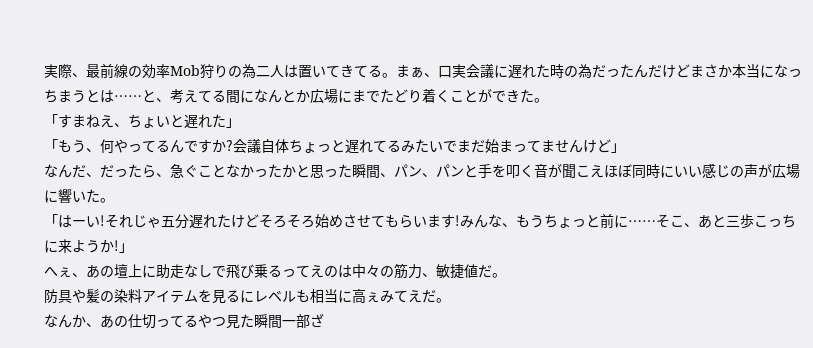実際、最前線の効率Mob狩りの為二人は置いてきてる。まぁ、口実会議に遅れた時の為だったんだけどまさか本当になっちまうとは……と、考えてる間になんとか広場にまでたどり着くことができた。
「すまねえ、ちょいと遅れた」
「もう、何やってるんですか?会議自体ちょっと遅れてるみたいでまだ始まってませんけど」
なんだ、だったら、急ぐことなかったかと思った瞬間、パン、パンと手を叩く音が聞こえほぼ同時にいい感じの声が広場に響いた。
「はーい!それじゃ五分遅れたけどそろそろ始めさせてもらいます!みんな、もうちょっと前に……そこ、あと三歩こっちに来ようか!」
へぇ、あの壇上に助走なしで飛び乗るってえのは中々の筋力、敏捷値だ。
防具や髪の染料アイテムを見るにレベルも相当に高ぇみてえだ。
なんか、あの仕切ってるやつ見た瞬間一部ざ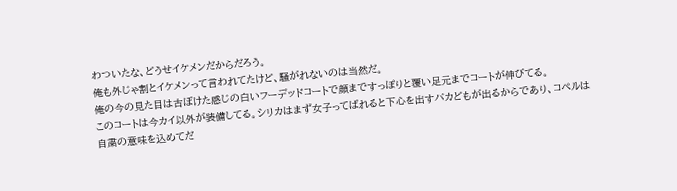わついたな、どうせイケメンだからだろう。
俺も外じゃ割とイケメンって言われてたけど、騒がれないのは当然だ。
俺の今の見た目は古ぼけた感じの白いフーデッドコートで顔まですっぽりと覆い足元までコートが伸びてる。
このコートは今カイ以外が装備してる。シリカはまず女子ってばれると下心を出すバカどもが出るからであり、コペルは自粛の意味を込めてだ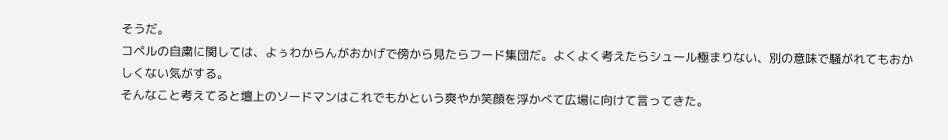そうだ。
コペルの自粛に関しては、よぅわからんがおかげで傍から見たらフード集団だ。よくよく考えたらシュール極まりない、別の意味で騒がれてもおかしくない気がする。
そんなこと考えてると壇上のソードマンはこれでもかという爽やか笑顔を浮かべて広場に向けて言ってきた。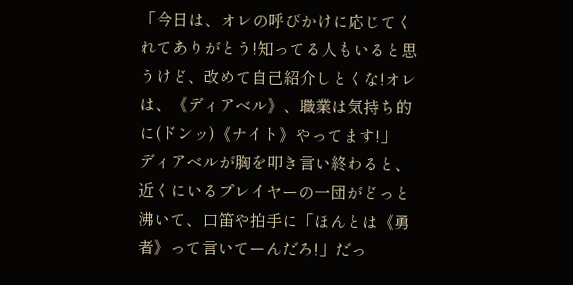「今日は、オレの呼びかけに応じてくれてありがとう!知ってる人もいると思うけど、改めて自己紹介しとくな!オレは、《ディアベル》、職業は気持ち的に(ドンッ)《ナイト》やってます!」
ディアベルが胸を叩き言い終わると、近くにいるプレイヤーの一団がどっと沸いて、口笛や拍手に「ほんとは《勇者》って言いてーんだろ!」だっ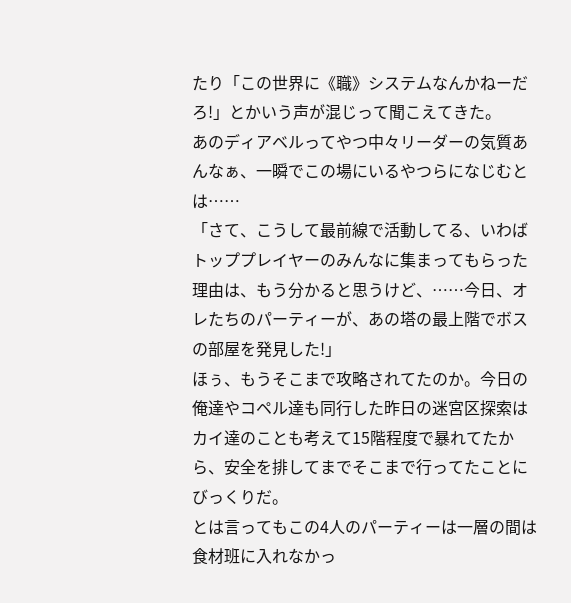たり「この世界に《職》システムなんかねーだろ!」とかいう声が混じって聞こえてきた。
あのディアベルってやつ中々リーダーの気質あんなぁ、一瞬でこの場にいるやつらになじむとは……
「さて、こうして最前線で活動してる、いわばトッププレイヤーのみんなに集まってもらった理由は、もう分かると思うけど、……今日、オレたちのパーティーが、あの塔の最上階でボスの部屋を発見した!」
ほぅ、もうそこまで攻略されてたのか。今日の俺達やコペル達も同行した昨日の迷宮区探索はカイ達のことも考えて15階程度で暴れてたから、安全を排してまでそこまで行ってたことにびっくりだ。
とは言ってもこの4人のパーティーは一層の間は食材班に入れなかっ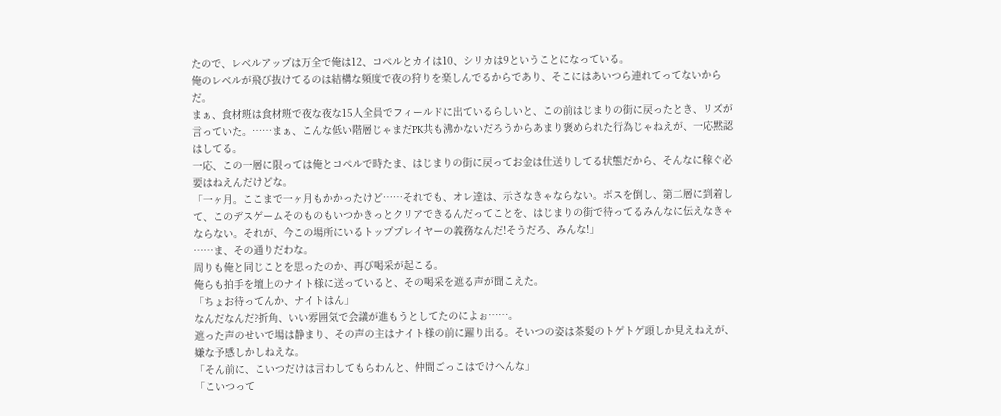たので、レベルアップは万全で俺は12、コペルとカイは10、シリカは9ということになっている。
俺のレベルが飛び抜けてるのは結構な頻度で夜の狩りを楽しんでるからであり、そこにはあいつら連れてってないからだ。
まぁ、食材班は食材班で夜な夜な15人全員でフィールドに出ているらしいと、この前はじまりの街に戻ったとき、リズが言っていた。……まぁ、こんな低い階層じゃまだPK共も沸かないだろうからあまり褒められた行為じゃねえが、一応黙認はしてる。
一応、この一層に限っては俺とコペルで時たま、はじまりの街に戻ってお金は仕送りしてる状態だから、そんなに稼ぐ必要はねえんだけどな。
「一ヶ月。ここまで一ヶ月もかかったけど……それでも、オレ達は、示さなきゃならない。ボスを倒し、第二層に到着して、このデスゲームそのものもいつかきっとクリアできるんだってことを、はじまりの街で待ってるみんなに伝えなきゃならない。それが、今この場所にいるトッププレイヤーの義務なんだ!そうだろ、みんな!」
……ま、その通りだわな。
周りも俺と同じことを思ったのか、再び喝采が起こる。
俺らも拍手を壇上のナイト様に送っていると、その喝采を遮る声が聞こえた。
「ちょお待ってんか、ナイトはん」
なんだなんだ?折角、いい雰囲気で会議が進もうとしてたのによぉ……。
遮った声のせいで場は静まり、その声の主はナイト様の前に躍り出る。そいつの姿は茶髪のトゲトゲ頭しか見えねえが、嫌な予感しかしねえな。
「そん前に、こいつだけは言わしてもらわんと、仲間ごっこはでけへんな」
「こいつって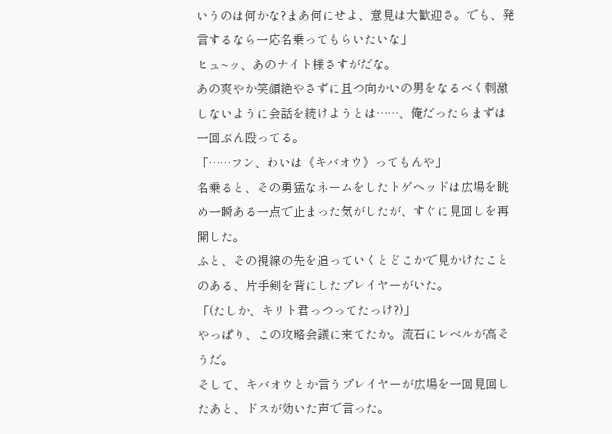いうのは何かな?まあ何にせよ、意見は大歓迎さ。でも、発言するなら一応名乗ってもらいたいな」
ヒュ~ッ、あのナイト様さすがだな。
あの爽やか笑顔絶やさずに且つ向かいの男をなるべく刺激しないように会話を続けようとは……、俺だったらまずは一回ぶん殴ってる。
「……フン、わいは《キバオウ》ってもんや」
名乗ると、その勇猛なネームをしたトゲヘッドは広場を眺め一瞬ある一点で止まった気がしたが、すぐに見回しを再開した。
ふと、その視線の先を追っていくとどこかで見かけたことのある、片手剣を背にしたプレイヤーがいた。
「(たしか、キリト君っつってたっけ?)」
やっぱり、この攻略会議に来てたか。流石にレベルが高そうだ。
そして、キバオウとか言うプレイヤーが広場を一回見回したあと、ドスが効いた声で言った。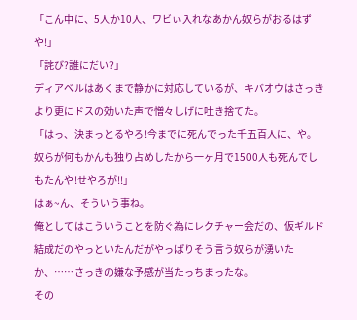「こん中に、5人か10人、ワビぃ入れなあかん奴らがおるはずや!」
「詫び?誰にだい?」
ディアベルはあくまで静かに対応しているが、キバオウはさっきより更にドスの効いた声で憎々しげに吐き捨てた。
「はっ、決まっとるやろ!今までに死んでった千五百人に、や。奴らが何もかんも独り占めしたから一ヶ月で1500人も死んでしもたんや!せやろが!!」
はぁ~ん、そういう事ね。
俺としてはこういうことを防ぐ為にレクチャー会だの、仮ギルド結成だのやっといたんだがやっぱりそう言う奴らが湧いたか、……さっきの嫌な予感が当たっちまったな。
その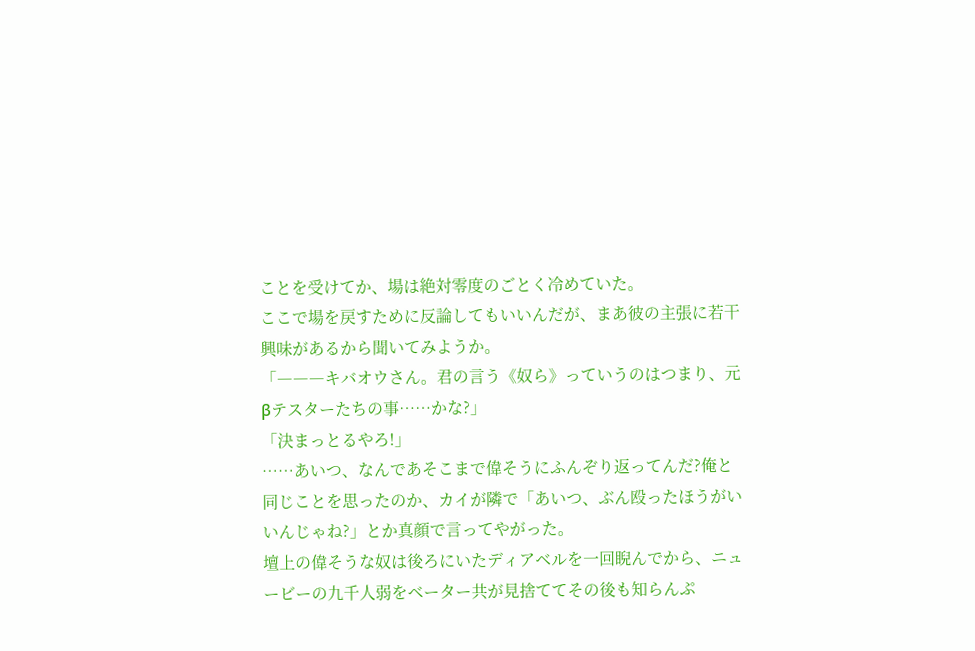ことを受けてか、場は絶対零度のごとく冷めていた。
ここで場を戻すために反論してもいいんだが、まあ彼の主張に若干興味があるから聞いてみようか。
「―――キバオウさん。君の言う《奴ら》っていうのはつまり、元βテスターたちの事……かな?」
「決まっとるやろ!」
……あいつ、なんであそこまで偉そうにふんぞり返ってんだ?俺と同じことを思ったのか、カイが隣で「あいつ、ぶん殴ったほうがいいんじゃね?」とか真顔で言ってやがった。
壇上の偉そうな奴は後ろにいたディアベルを一回睨んでから、ニュービーの九千人弱をベーター共が見捨ててその後も知らんぷ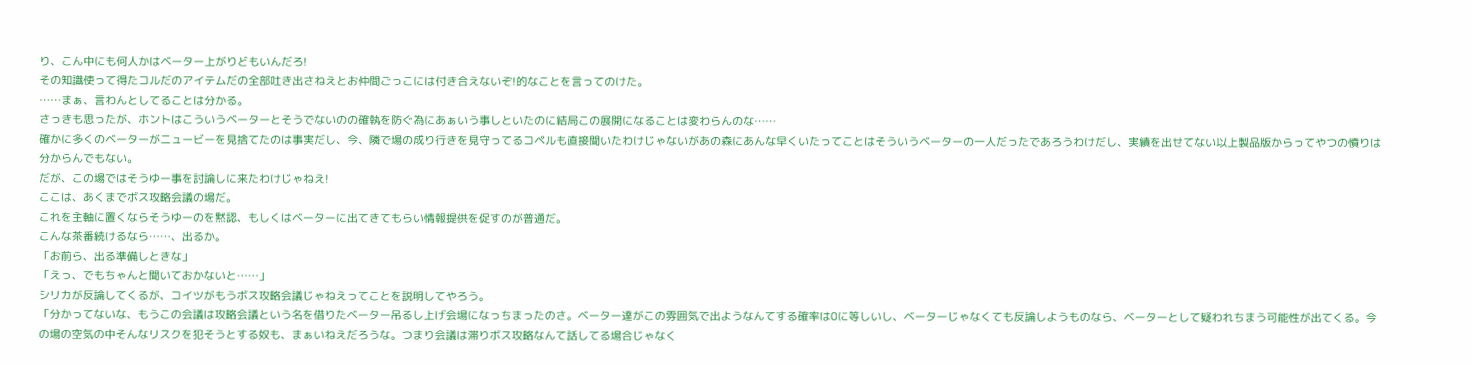り、こん中にも何人かはベーター上がりどもいんだろ!
その知識使って得たコルだのアイテムだの全部吐き出さねえとお仲間ごっこには付き合えないぞ!的なことを言ってのけた。
……まぁ、言わんとしてることは分かる。
さっきも思ったが、ホントはこういうベーターとそうでないのの確執を防ぐ為にあぁいう事しといたのに結局この展開になることは変わらんのな……
確かに多くのベーターがニュービーを見捨てたのは事実だし、今、隣で場の成り行きを見守ってるコペルも直接聞いたわけじゃないがあの森にあんな早くいたってことはそういうベーターの一人だったであろうわけだし、実績を出せてない以上製品版からってやつの憤りは分からんでもない。
だが、この場ではそうゆー事を討論しに来たわけじゃねえ!
ここは、あくまでボス攻略会議の場だ。
これを主軸に置くならそうゆーのを黙認、もしくはベーターに出てきてもらい情報提供を促すのが普通だ。
こんな茶番続けるなら……、出るか。
「お前ら、出る準備しときな」
「えっ、でもちゃんと聞いておかないと……」
シリカが反論してくるが、コイツがもうボス攻略会議じゃねえってことを説明してやろう。
「分かってないな、もうこの会議は攻略会議という名を借りたベーター吊るし上げ会場になっちまったのさ。ベーター達がこの雰囲気で出ようなんてする確率は0に等しいし、ベーターじゃなくても反論しようものなら、ベーターとして疑われちまう可能性が出てくる。今の場の空気の中そんなリスクを犯そうとする奴も、まぁいねえだろうな。つまり会議は滞りボス攻略なんて話してる場合じゃなく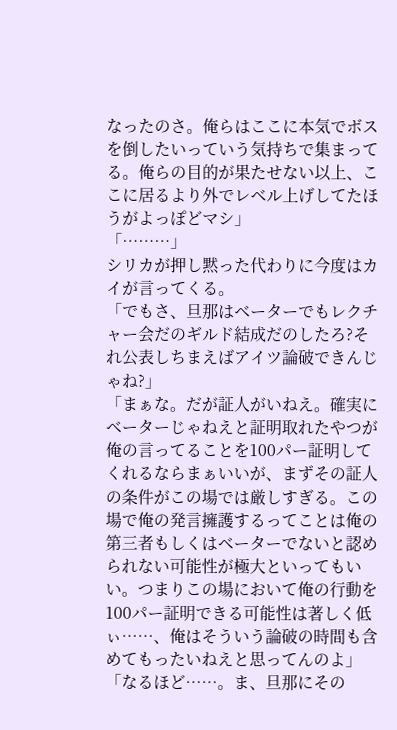なったのさ。俺らはここに本気でボスを倒したいっていう気持ちで集まってる。俺らの目的が果たせない以上、ここに居るより外でレベル上げしてたほうがよっぽどマシ」
「………」
シリカが押し黙った代わりに今度はカイが言ってくる。
「でもさ、旦那はベーターでもレクチャー会だのギルド結成だのしたろ?それ公表しちまえばアイツ論破できんじゃね?」
「まぁな。だが証人がいねえ。確実にベーターじゃねえと証明取れたやつが俺の言ってることを100パー証明してくれるならまぁいいが、まずその証人の条件がこの場では厳しすぎる。この場で俺の発言擁護するってことは俺の第三者もしくはベーターでないと認められない可能性が極大といってもいい。つまりこの場において俺の行動を100パー証明できる可能性は著しく低ぃ……、俺はそういう論破の時間も含めてもったいねえと思ってんのよ」
「なるほど……。ま、旦那にその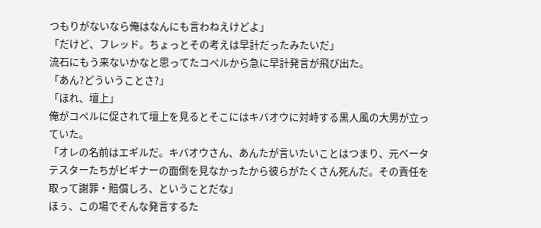つもりがないなら俺はなんにも言わねえけどよ」
「だけど、フレッド。ちょっとその考えは早計だったみたいだ」
流石にもう来ないかなと思ってたコペルから急に早計発言が飛び出た。
「あん?どういうことさ?」
「ほれ、壇上」
俺がコペルに促されて壇上を見るとそこにはキバオウに対峙する黒人風の大男が立っていた。
「オレの名前はエギルだ。キバオウさん、あんたが言いたいことはつまり、元ベータテスターたちがビギナーの面倒を見なかったから彼らがたくさん死んだ。その責任を取って謝罪・賠償しろ、ということだな」
ほぅ、この場でそんな発言するた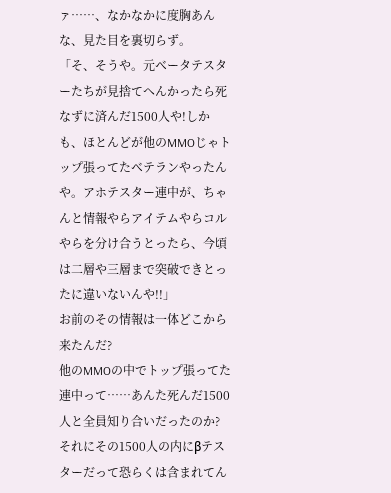ァ……、なかなかに度胸あんな、見た目を裏切らず。
「そ、そうや。元ベータテスターたちが見捨てへんかったら死なずに済んだ1500人や!しかも、ほとんどが他のMMOじゃトップ張ってたベテランやったんや。アホテスター連中が、ちゃんと情報やらアイテムやらコルやらを分け合うとったら、今頃は二層や三層まで突破できとったに違いないんや!!」
お前のその情報は一体どこから来たんだ?
他のMMOの中でトップ張ってた連中って……あんた死んだ1500人と全員知り合いだったのか?それにその1500人の内にβテスターだって恐らくは含まれてん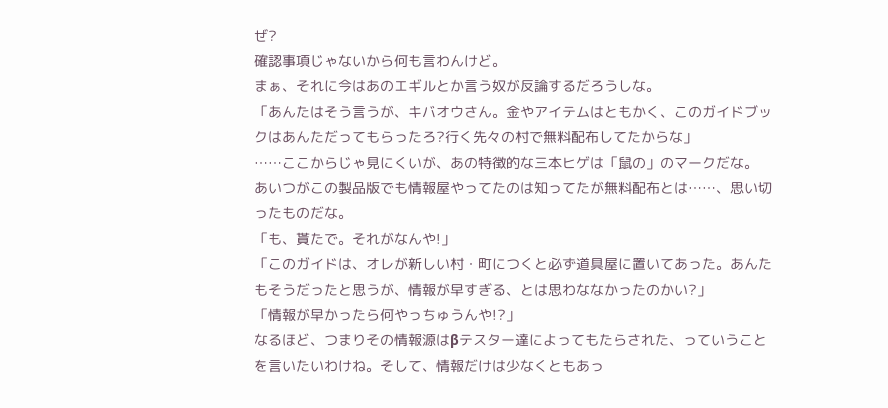ぜ?
確認事項じゃないから何も言わんけど。
まぁ、それに今はあのエギルとか言う奴が反論するだろうしな。
「あんたはそう言うが、キバオウさん。金やアイテムはともかく、このガイドブックはあんただってもらったろ?行く先々の村で無料配布してたからな」
……ここからじゃ見にくいが、あの特徴的な三本ヒゲは「鼠の」のマークだな。
あいつがこの製品版でも情報屋やってたのは知ってたが無料配布とは……、思い切ったものだな。
「も、貰たで。それがなんや!」
「このガイドは、オレが新しい村・町につくと必ず道具屋に置いてあった。あんたもそうだったと思うが、情報が早すぎる、とは思わななかったのかい?」
「情報が早かったら何やっちゅうんや!?」
なるほど、つまりその情報源はβテスター達によってもたらされた、っていうことを言いたいわけね。そして、情報だけは少なくともあっ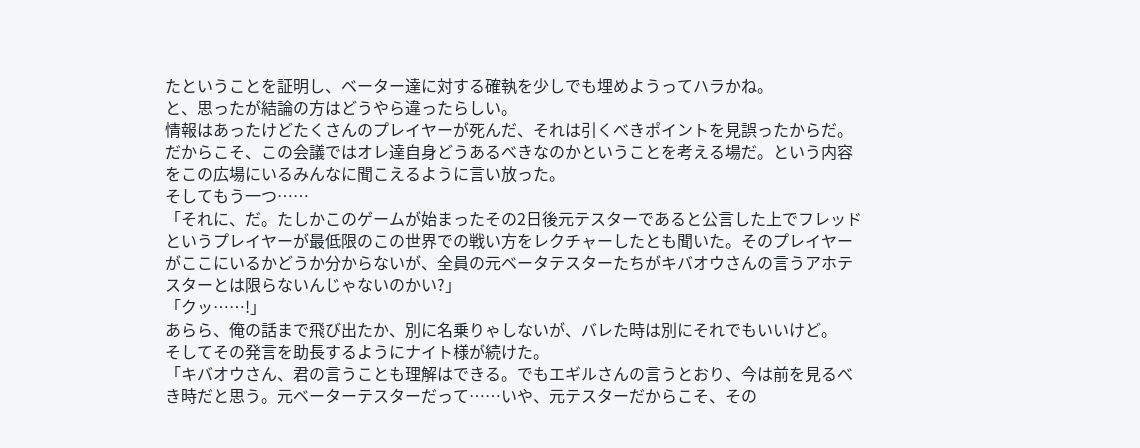たということを証明し、ベーター達に対する確執を少しでも埋めようってハラかね。
と、思ったが結論の方はどうやら違ったらしい。
情報はあったけどたくさんのプレイヤーが死んだ、それは引くべきポイントを見誤ったからだ。だからこそ、この会議ではオレ達自身どうあるべきなのかということを考える場だ。という内容をこの広場にいるみんなに聞こえるように言い放った。
そしてもう一つ……
「それに、だ。たしかこのゲームが始まったその2日後元テスターであると公言した上でフレッドというプレイヤーが最低限のこの世界での戦い方をレクチャーしたとも聞いた。そのプレイヤーがここにいるかどうか分からないが、全員の元ベータテスターたちがキバオウさんの言うアホテスターとは限らないんじゃないのかい?」
「クッ……!」
あらら、俺の話まで飛び出たか、別に名乗りゃしないが、バレた時は別にそれでもいいけど。
そしてその発言を助長するようにナイト様が続けた。
「キバオウさん、君の言うことも理解はできる。でもエギルさんの言うとおり、今は前を見るべき時だと思う。元ベーターテスターだって……いや、元テスターだからこそ、その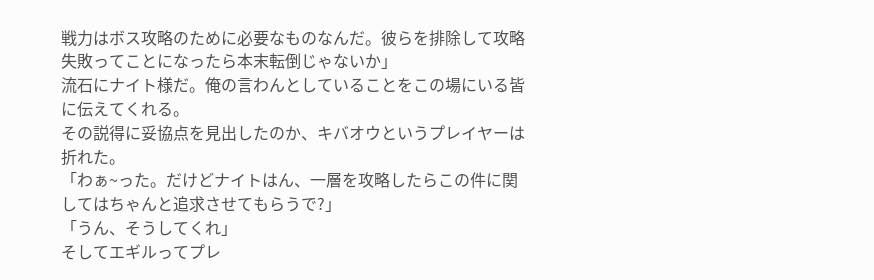戦力はボス攻略のために必要なものなんだ。彼らを排除して攻略失敗ってことになったら本末転倒じゃないか」
流石にナイト様だ。俺の言わんとしていることをこの場にいる皆に伝えてくれる。
その説得に妥協点を見出したのか、キバオウというプレイヤーは折れた。
「わぁ~った。だけどナイトはん、一層を攻略したらこの件に関してはちゃんと追求させてもらうで?」
「うん、そうしてくれ」
そしてエギルってプレ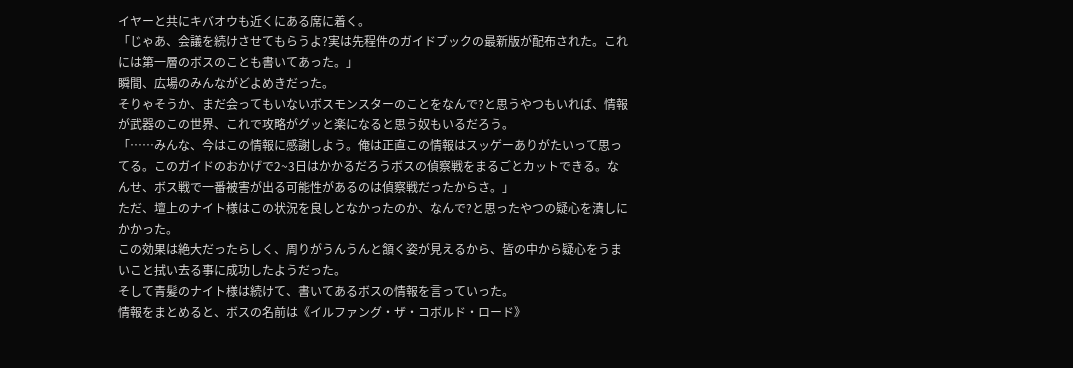イヤーと共にキバオウも近くにある席に着く。
「じゃあ、会議を続けさせてもらうよ?実は先程件のガイドブックの最新版が配布された。これには第一層のボスのことも書いてあった。」
瞬間、広場のみんながどよめきだった。
そりゃそうか、まだ会ってもいないボスモンスターのことをなんで?と思うやつもいれば、情報が武器のこの世界、これで攻略がグッと楽になると思う奴もいるだろう。
「……みんな、今はこの情報に感謝しよう。俺は正直この情報はスッゲーありがたいって思ってる。このガイドのおかげで2~3日はかかるだろうボスの偵察戦をまるごとカットできる。なんせ、ボス戦で一番被害が出る可能性があるのは偵察戦だったからさ。」
ただ、壇上のナイト様はこの状況を良しとなかったのか、なんで?と思ったやつの疑心を潰しにかかった。
この効果は絶大だったらしく、周りがうんうんと頷く姿が見えるから、皆の中から疑心をうまいこと拭い去る事に成功したようだった。
そして青髪のナイト様は続けて、書いてあるボスの情報を言っていった。
情報をまとめると、ボスの名前は《イルファング・ザ・コボルド・ロード》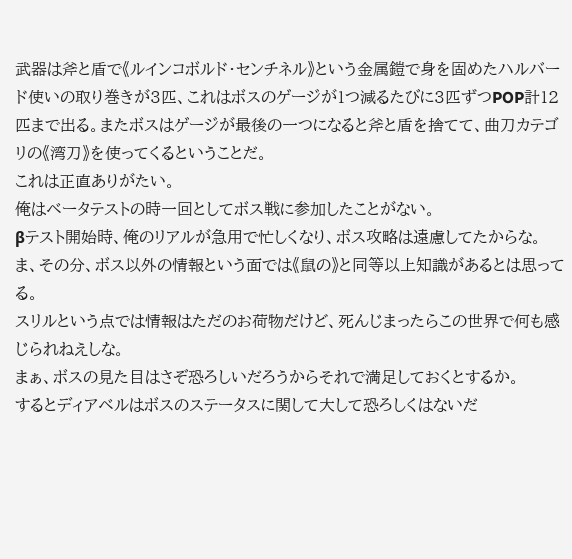武器は斧と盾で《ルインコボルド・センチネル》という金属鎧で身を固めたハルバード使いの取り巻きが3匹、これはボスのゲージが1つ減るたびに3匹ずつPOP計12匹まで出る。またボスはゲージが最後の一つになると斧と盾を捨てて、曲刀カテゴリの《湾刀》を使ってくるということだ。
これは正直ありがたい。
俺はベータテストの時一回としてボス戦に参加したことがない。
βテスト開始時、俺のリアルが急用で忙しくなり、ボス攻略は遠慮してたからな。ま、その分、ボス以外の情報という面では《鼠の》と同等以上知識があるとは思ってる。
スリルという点では情報はただのお荷物だけど、死んじまったらこの世界で何も感じられねえしな。
まぁ、ボスの見た目はさぞ恐ろしいだろうからそれで満足しておくとするか。
するとディアベルはボスのステータスに関して大して恐ろしくはないだ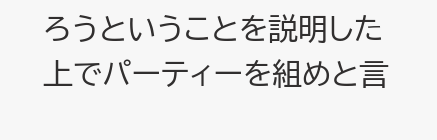ろうということを説明した上でパーティーを組めと言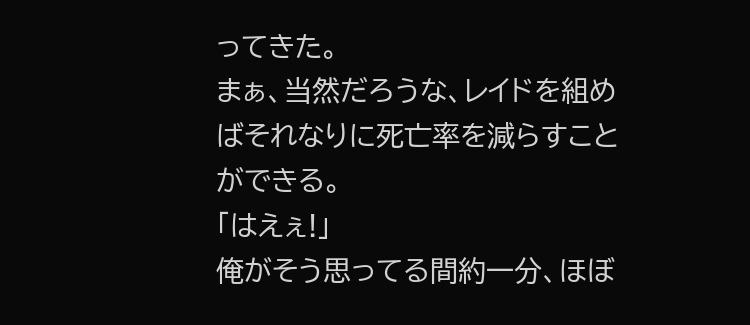ってきた。
まぁ、当然だろうな、レイドを組めばそれなりに死亡率を減らすことができる。
「はえぇ!」
俺がそう思ってる間約一分、ほぼ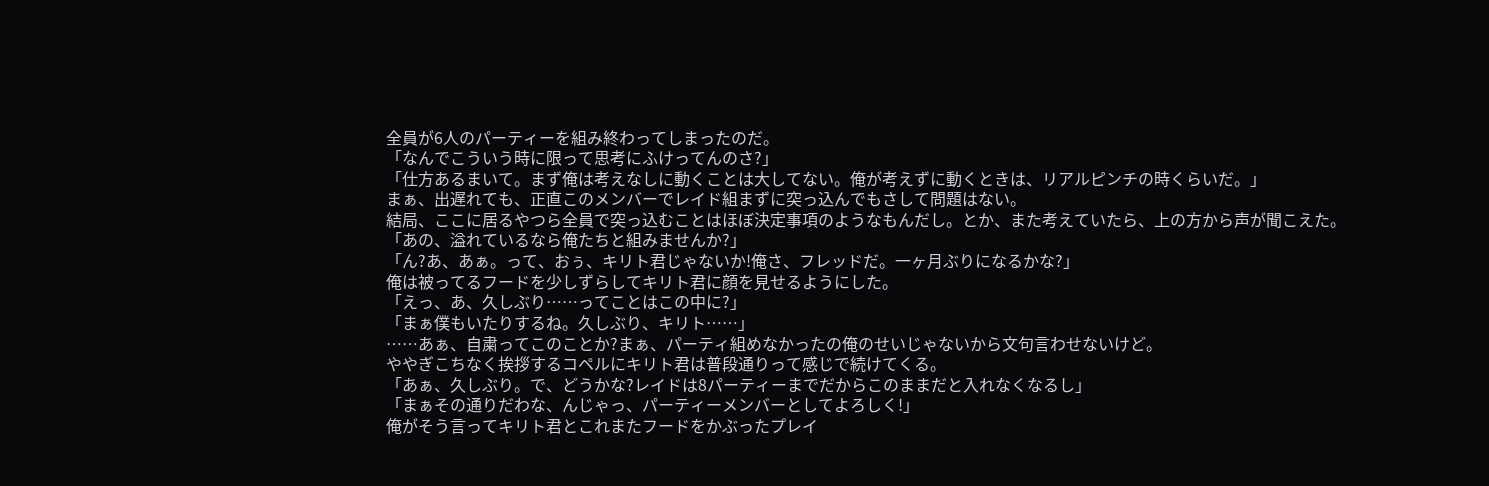全員が6人のパーティーを組み終わってしまったのだ。
「なんでこういう時に限って思考にふけってんのさ?」
「仕方あるまいて。まず俺は考えなしに動くことは大してない。俺が考えずに動くときは、リアルピンチの時くらいだ。」
まぁ、出遅れても、正直このメンバーでレイド組まずに突っ込んでもさして問題はない。
結局、ここに居るやつら全員で突っ込むことはほぼ決定事項のようなもんだし。とか、また考えていたら、上の方から声が聞こえた。
「あの、溢れているなら俺たちと組みませんか?」
「ん?あ、あぁ。って、おぅ、キリト君じゃないか!俺さ、フレッドだ。一ヶ月ぶりになるかな?」
俺は被ってるフードを少しずらしてキリト君に顔を見せるようにした。
「えっ、あ、久しぶり……ってことはこの中に?」
「まぁ僕もいたりするね。久しぶり、キリト……」
……あぁ、自粛ってこのことか?まぁ、パーティ組めなかったの俺のせいじゃないから文句言わせないけど。
ややぎこちなく挨拶するコペルにキリト君は普段通りって感じで続けてくる。
「あぁ、久しぶり。で、どうかな?レイドは8パーティーまでだからこのままだと入れなくなるし」
「まぁその通りだわな、んじゃっ、パーティーメンバーとしてよろしく!」
俺がそう言ってキリト君とこれまたフードをかぶったプレイ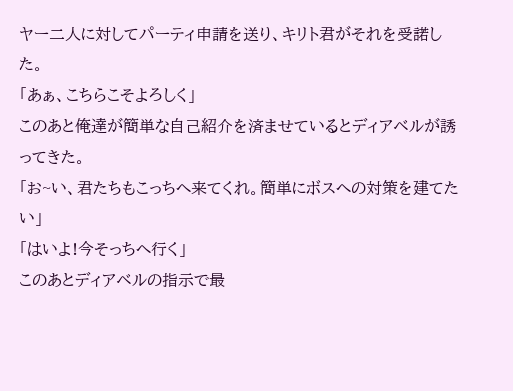ヤー二人に対してパーティ申請を送り、キリト君がそれを受諾した。
「あぁ、こちらこそよろしく」
このあと俺達が簡単な自己紹介を済ませているとディアベルが誘ってきた。
「お~い、君たちもこっちへ来てくれ。簡単にボスへの対策を建てたい」
「はいよ!今そっちへ行く」
このあとディアベルの指示で最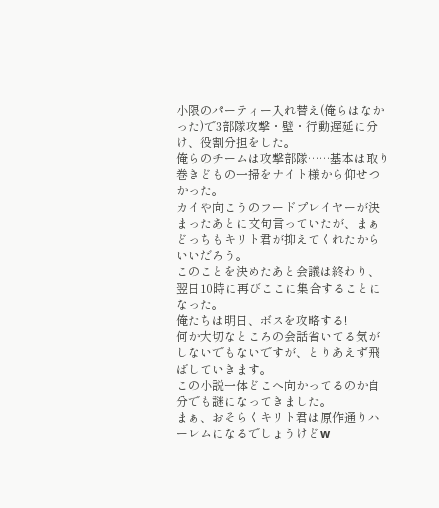小限のパーティー入れ替え(俺らはなかった)で3部隊攻撃・壁・行動遅延に分け、役割分担をした。
俺らのチームは攻撃部隊……基本は取り巻きどもの一掃をナイト様から仰せつかった。
カイや向こうのフードプレイヤーが決まったあとに文句言っていたが、まぁどっちもキリト君が抑えてくれたからいいだろう。
このことを決めたあと会議は終わり、翌日10時に再びここに集合することになった。
俺たちは明日、ボスを攻略する!
何か大切なところの会話省いてる気がしないでもないですが、とりあえず飛ばしていきます。
この小説一体どこへ向かってるのか自分でも謎になってきました。
まぁ、おそらくキリト君は原作通りハーレムになるでしょうけどw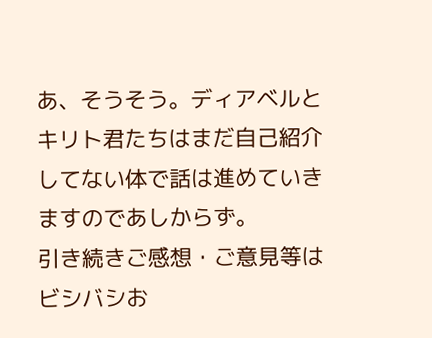あ、そうそう。ディアベルとキリト君たちはまだ自己紹介してない体で話は進めていきますのであしからず。
引き続きご感想・ご意見等はビシバシお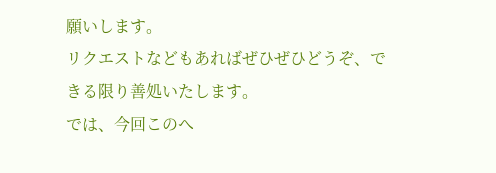願いします。
リクエストなどもあればぜひぜひどうぞ、できる限り善処いたします。
では、今回このへ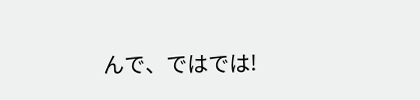んで、ではでは!